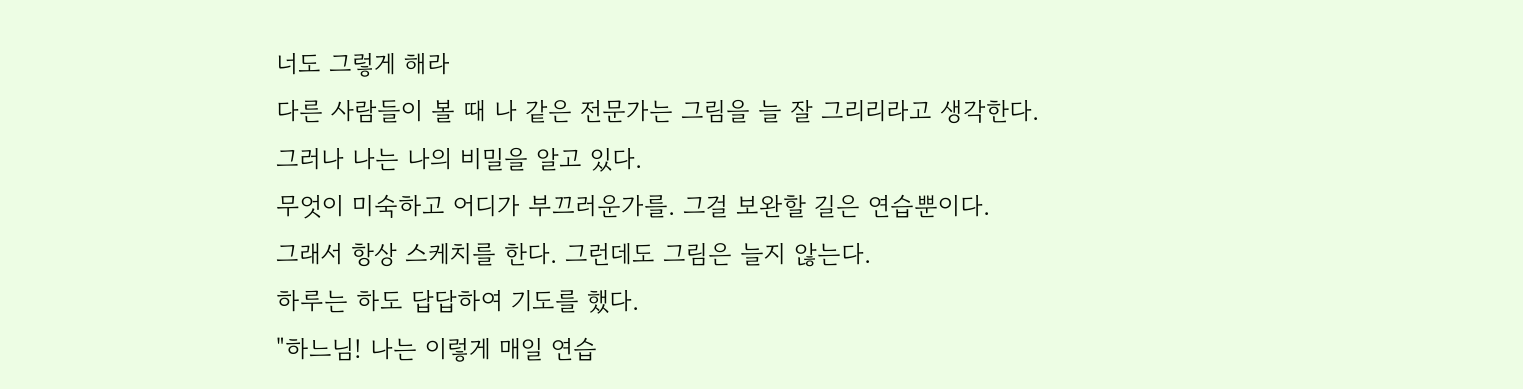너도 그렇게 해라
다른 사람들이 볼 때 나 같은 전문가는 그림을 늘 잘 그리리라고 생각한다.
그러나 나는 나의 비밀을 알고 있다.
무엇이 미숙하고 어디가 부끄러운가를. 그걸 보완할 길은 연습뿐이다.
그래서 항상 스케치를 한다. 그런데도 그림은 늘지 않는다.
하루는 하도 답답하여 기도를 했다.
"하느님! 나는 이렇게 매일 연습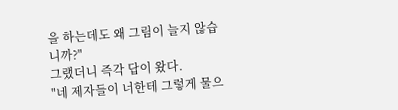을 하는데도 왜 그림이 늘지 않습니까?"
그랬더니 즉각 답이 왔다.
"네 제자들이 너한테 그렇게 물으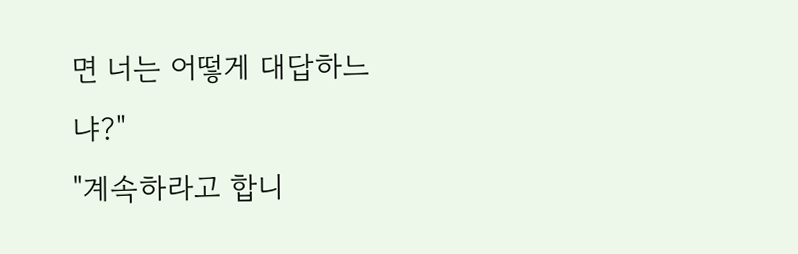면 너는 어떻게 대답하느냐?"
"계속하라고 합니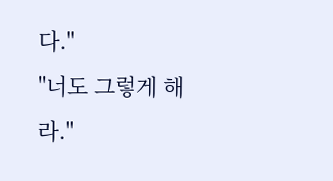다."
"너도 그렇게 해라."